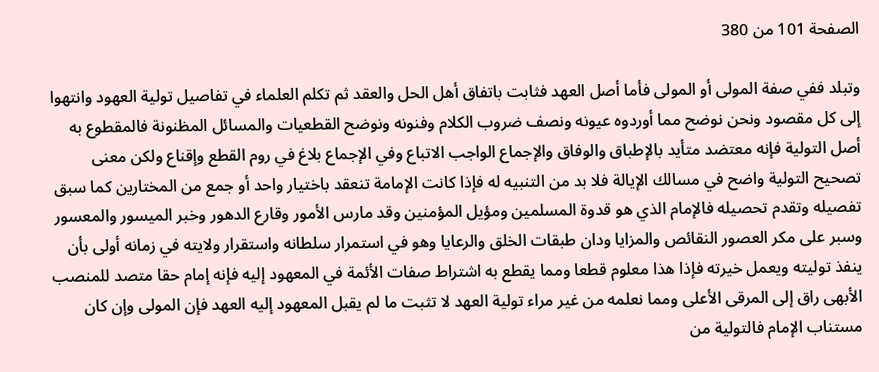الصفحة 101 من 380

وتبلد ففي صفة المولى أو المولى فأما أصل العهد فثابت باتفاق أهل الحل والعقد ثم تكلم العلماء في تفاصيل تولية العهود وانتهوا إلى كل مقصود ونحن نوضح مما أوردوه عيونه ونصف ضروب الكلام وفنونه ونوضح القطعيات والمسائل المظنونة فالمقطوع به أصل التولية فإنه معتضد متأيد بالإطباق والوفاق والإجماع الواجب الاتباع وفي الإجماع بلاغ في روم القطع وإقناع ولكن معنى تصحيح التولية واضح في مسالك الإيالة فلا بد من التنبيه له فإذا كانت الإمامة تنعقد باختيار واحد أو جمع من المختارين كما سبق تفصيله وتقدم تحصيله فالإمام الذي هو قدوة المسلمين ومؤيل المؤمنين وقد مارس الأمور وقارع الدهور وخبر الميسور والمعسور وسبر على مكر العصور النقائص والمزايا ودان طبقات الخلق والرعايا وهو في استمرار سلطانه واستقرار ولايته في زمانه أولى بأن ينفذ توليته ويعمل خيرته فإذا هذا معلوم قطعا ومما يقطع به اشتراط صفات الأئمة في المعهود إليه فإنه إمام حقا متصد للمنصب الأبهى راق إلى المرقى الأعلى ومما نعلمه من غير مراء تولية العهد لا تثبت ما لم يقبل المعهود إليه العهد فإن المولى وإن كان مستناب الإمام فالتولية من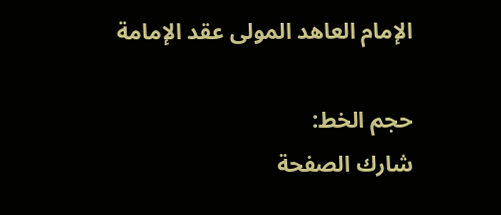الإمام العاهد المولى عقد الإمامة

حجم الخط:
شارك الصفحة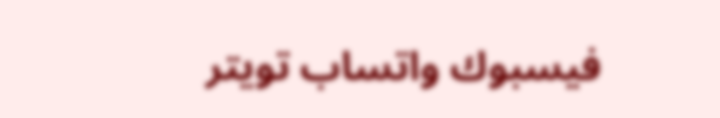فيسبوك واتساب تويتر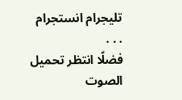تليجرام انستجرام
. . .
فضلًا انتظر تحميل الصوت